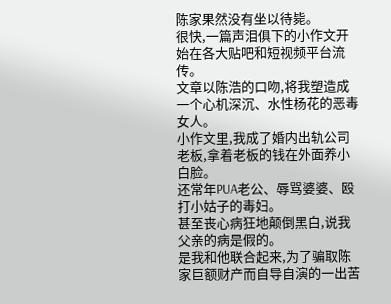陈家果然没有坐以待毙。
很快,一篇声泪俱下的小作文开始在各大贴吧和短视频平台流传。
文章以陈浩的口吻,将我塑造成一个心机深沉、水性杨花的恶毒女人。
小作文里,我成了婚内出轨公司老板,拿着老板的钱在外面养小白脸。
还常年PUA老公、辱骂婆婆、殴打小姑子的毒妇。
甚至丧心病狂地颠倒黑白,说我父亲的病是假的。
是我和他联合起来,为了骗取陈家巨额财产而自导自演的一出苦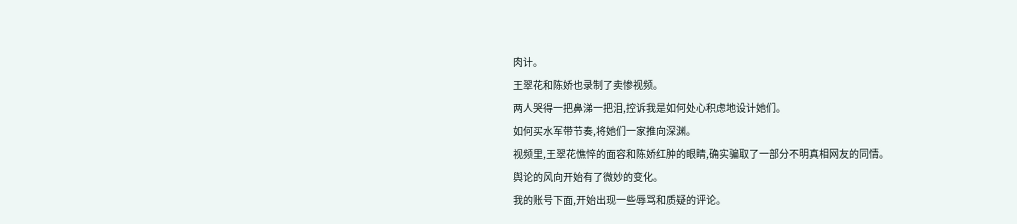肉计。
王翠花和陈娇也录制了卖惨视频。
两人哭得一把鼻涕一把泪,控诉我是如何处心积虑地设计她们。
如何买水军带节奏,将她们一家推向深渊。
视频里,王翠花憔悴的面容和陈娇红肿的眼睛,确实骗取了一部分不明真相网友的同情。
舆论的风向开始有了微妙的变化。
我的账号下面,开始出现一些辱骂和质疑的评论。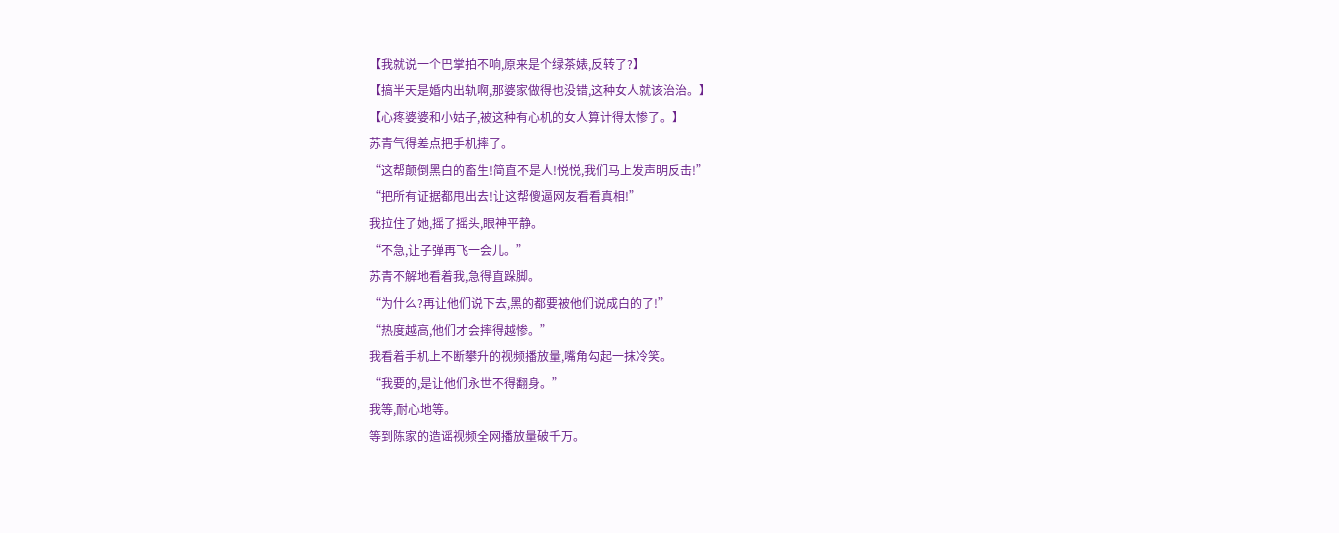【我就说一个巴掌拍不响,原来是个绿茶婊,反转了?】
【搞半天是婚内出轨啊,那婆家做得也没错,这种女人就该治治。】
【心疼婆婆和小姑子,被这种有心机的女人算计得太惨了。】
苏青气得差点把手机摔了。
“这帮颠倒黑白的畜生!简直不是人!悦悦,我们马上发声明反击!”
“把所有证据都甩出去!让这帮傻逼网友看看真相!”
我拉住了她,摇了摇头,眼神平静。
“不急,让子弹再飞一会儿。”
苏青不解地看着我,急得直跺脚。
“为什么?再让他们说下去,黑的都要被他们说成白的了!”
“热度越高,他们才会摔得越惨。”
我看着手机上不断攀升的视频播放量,嘴角勾起一抹冷笑。
“我要的,是让他们永世不得翻身。”
我等,耐心地等。
等到陈家的造谣视频全网播放量破千万。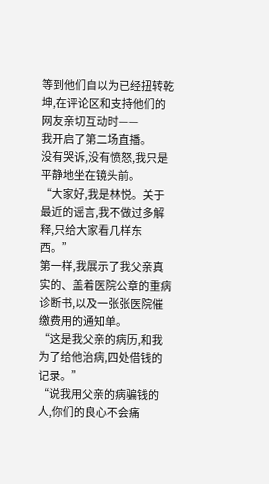等到他们自以为已经扭转乾坤,在评论区和支持他们的网友亲切互动时——
我开启了第二场直播。
没有哭诉,没有愤怒,我只是平静地坐在镜头前。
“大家好,我是林悦。关于最近的谣言,我不做过多解释,只给大家看几样东西。”
第一样,我展示了我父亲真实的、盖着医院公章的重病诊断书,以及一张张医院催缴费用的通知单。
“这是我父亲的病历,和我为了给他治病,四处借钱的记录。”
“说我用父亲的病骗钱的人,你们的良心不会痛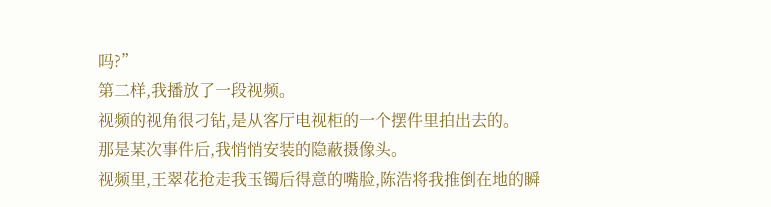吗?”
第二样,我播放了一段视频。
视频的视角很刁钻,是从客厅电视柜的一个摆件里拍出去的。
那是某次事件后,我悄悄安装的隐蔽摄像头。
视频里,王翠花抢走我玉镯后得意的嘴脸,陈浩将我推倒在地的瞬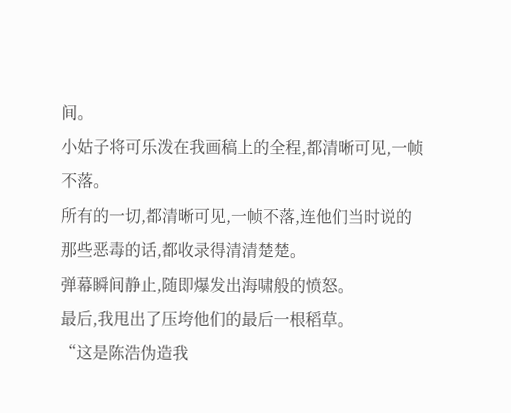间。
小姑子将可乐泼在我画稿上的全程,都清晰可见,一帧不落。
所有的一切,都清晰可见,一帧不落,连他们当时说的那些恶毒的话,都收录得清清楚楚。
弹幕瞬间静止,随即爆发出海啸般的愤怒。
最后,我甩出了压垮他们的最后一根稻草。
“这是陈浩伪造我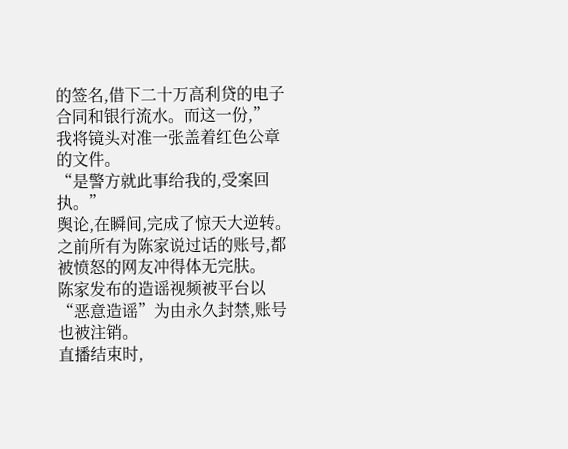的签名,借下二十万高利贷的电子合同和银行流水。而这一份,”
我将镜头对准一张盖着红色公章的文件。
“是警方就此事给我的,受案回执。”
舆论,在瞬间,完成了惊天大逆转。
之前所有为陈家说过话的账号,都被愤怒的网友冲得体无完肤。
陈家发布的造谣视频被平台以“恶意造谣”为由永久封禁,账号也被注销。
直播结束时,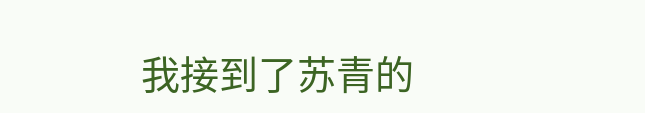我接到了苏青的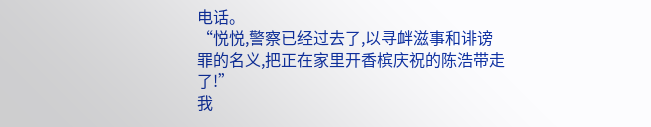电话。
“悦悦,警察已经过去了,以寻衅滋事和诽谤罪的名义,把正在家里开香槟庆祝的陈浩带走了!”
我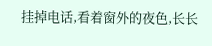挂掉电话,看着窗外的夜色,长长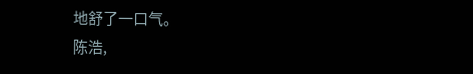地舒了一口气。
陈浩,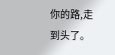你的路,走到头了。